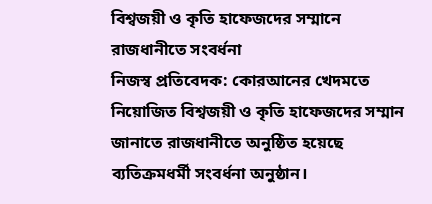বিশ্বজয়ী ও কৃতি হাফেজদের সম্মানে রাজধানীতে সংবর্ধনা
নিজস্ব প্রতিবেদক: কোরআনের খেদমতে নিয়োজিত বিশ্বজয়ী ও কৃতি হাফেজদের সম্মান জানাতে রাজধানীতে অনুষ্ঠিত হয়েছে ব্যতিক্রমধর্মী সংবর্ধনা অনুষ্ঠান।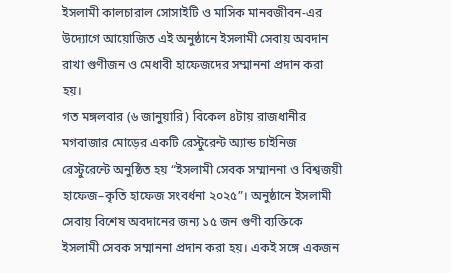ইসলামী কালচারাল সোসাইটি ও মাসিক মানবজীবন-এর উদ্যোগে আয়োজিত এই অনুষ্ঠানে ইসলামী সেবায় অবদান রাখা গুণীজন ও মেধাবী হাফেজদের সম্মাননা প্রদান করা হয়।
গত মঙ্গলবার (৬ জানুয়ারি) বিকেল ৪টায় রাজধানীর মগবাজার মোড়ের একটি রেস্টুরেন্ট অ্যান্ড চাইনিজ রেস্টুরেন্টে অনুষ্ঠিত হয় “ইসলামী সেবক সম্মাননা ও বিশ্বজয়ী হাফেজ–কৃতি হাফেজ সংবর্ধনা ২০২৫”। অনুষ্ঠানে ইসলামী সেবায় বিশেষ অবদানের জন্য ১৫ জন গুণী ব্যক্তিকে ইসলামী সেবক সম্মাননা প্রদান করা হয়। একই সঙ্গে একজন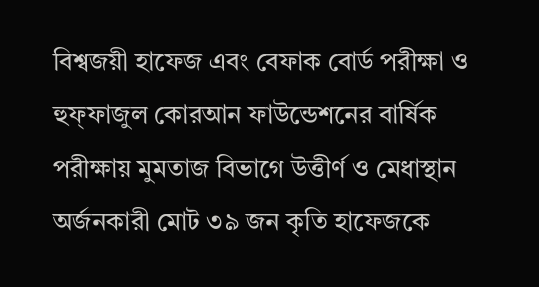বিশ্বজয়ী হাফেজ এবং বেফাক বোর্ড পরীক্ষা ও হুফ্ফাজুল কোরআন ফাউন্ডেশনের বার্ষিক পরীক্ষায় মুমতাজ বিভাগে উত্তীর্ণ ও মেধাস্থান অর্জনকারী মোট ৩৯ জন কৃতি হাফেজকে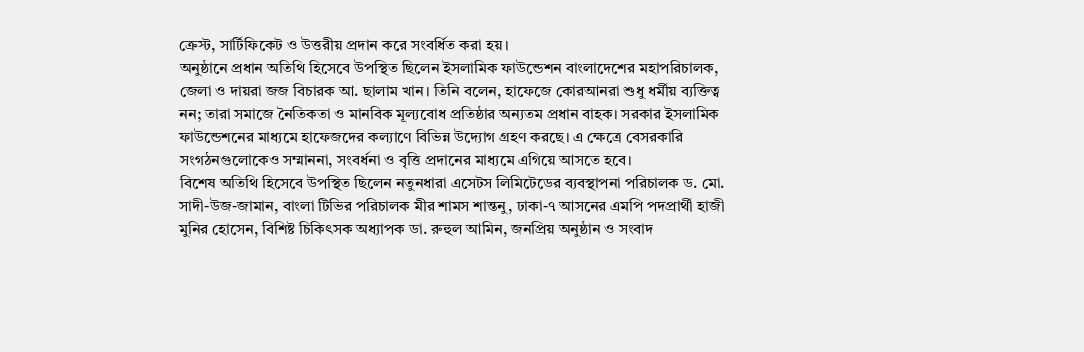ক্রেস্ট, সার্টিফিকেট ও উত্তরীয় প্রদান করে সংবর্ধিত করা হয়।
অনুষ্ঠানে প্রধান অতিথি হিসেবে উপস্থিত ছিলেন ইসলামিক ফাউন্ডেশন বাংলাদেশের মহাপরিচালক, জেলা ও দায়রা জজ বিচারক আ. ছালাম খান। তিনি বলেন, হাফেজে কোরআনরা শুধু ধর্মীয় ব্যক্তিত্ব নন; তারা সমাজে নৈতিকতা ও মানবিক মূল্যবোধ প্রতিষ্ঠার অন্যতম প্রধান বাহক। সরকার ইসলামিক ফাউন্ডেশনের মাধ্যমে হাফেজদের কল্যাণে বিভিন্ন উদ্যোগ গ্রহণ করছে। এ ক্ষেত্রে বেসরকারি সংগঠনগুলোকেও সম্মাননা, সংবর্ধনা ও বৃত্তি প্রদানের মাধ্যমে এগিয়ে আসতে হবে।
বিশেষ অতিথি হিসেবে উপস্থিত ছিলেন নতুনধারা এসেটস লিমিটেডের ব্যবস্থাপনা পরিচালক ড. মো. সাদী-উজ-জামান, বাংলা টিভির পরিচালক মীর শামস শান্তনু, ঢাকা-৭ আসনের এমপি পদপ্রার্থী হাজী মুনির হোসেন, বিশিষ্ট চিকিৎসক অধ্যাপক ডা. রুহুল আমিন, জনপ্রিয় অনুষ্ঠান ও সংবাদ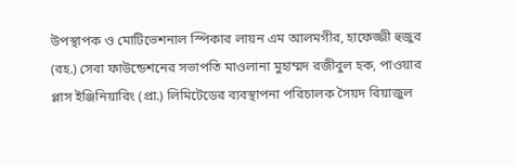উপস্থাপক ও মোটিভেশনাল স্পিকার লায়ন এম আলমগীর, হাফেজ্জী হুজুর (রহ.) সেবা ফাউন্ডেশনের সভাপতি মাওলানা মুহাম্মদ রজীবুল হক, পাওয়ার প্লাস ইঞ্জিনিয়ারিং (প্রা.) লিমিটেডের ব্যবস্থাপনা পরিচালক সৈয়দ রিয়াজুল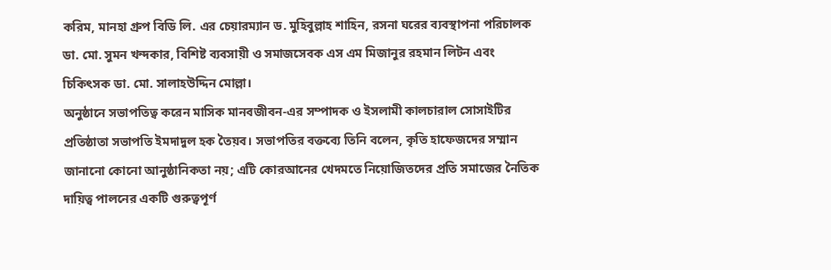করিম, মানহা গ্রুপ বিডি লি. এর চেয়ারম্যান ড. মুহিবুল্লাহ শাহিন, রসনা ঘরের ব্যবস্থাপনা পরিচালক ডা. মো. সুমন খন্দকার, বিশিষ্ট ব্যবসায়ী ও সমাজসেবক এস এম মিজানুর রহমান লিটন এবং চিকিৎসক ডা. মো. সালাহউদ্দিন মোল্লা।
অনুষ্ঠানে সভাপতিত্ব করেন মাসিক মানবজীবন-এর সম্পাদক ও ইসলামী কালচারাল সোসাইটির প্রতিষ্ঠাতা সভাপতি ইমদাদুল হক তৈয়ব। সভাপতির বক্তব্যে তিনি বলেন, কৃতি হাফেজদের সম্মান জানানো কোনো আনুষ্ঠানিকতা নয়; এটি কোরআনের খেদমতে নিয়োজিতদের প্রতি সমাজের নৈতিক দায়িত্ব পালনের একটি গুরুত্বপূর্ণ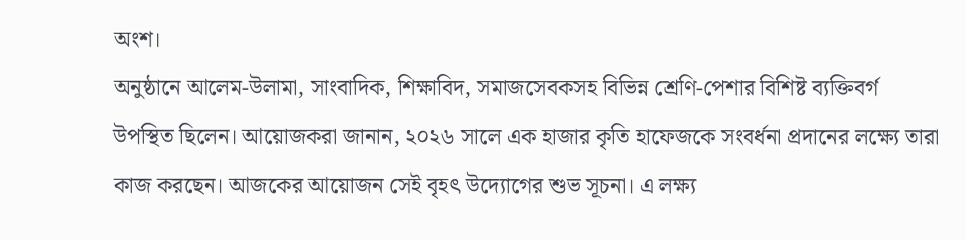অংশ।
অনুষ্ঠানে আলেম-উলামা, সাংবাদিক, শিক্ষাবিদ, সমাজসেবকসহ বিভিন্ন শ্রেণি-পেশার বিশিষ্ট ব্যক্তিবর্গ উপস্থিত ছিলেন। আয়োজকরা জানান, ২০২৬ সালে এক হাজার কৃতি হাফেজকে সংবর্ধনা প্রদানের লক্ষ্যে তারা কাজ করছেন। আজকের আয়োজন সেই বৃহৎ উদ্যোগের শুভ সূচনা। এ লক্ষ্য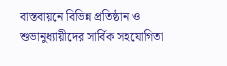বাস্তবায়নে বিভিন্ন প্রতিষ্ঠান ও শুভানুধ্যায়ীদের সার্বিক সহযোগিতা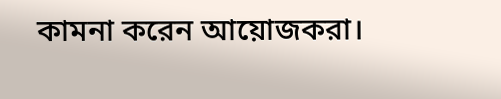কামনা করেন আয়োজকরা।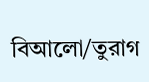বিআলো/তুরাগ